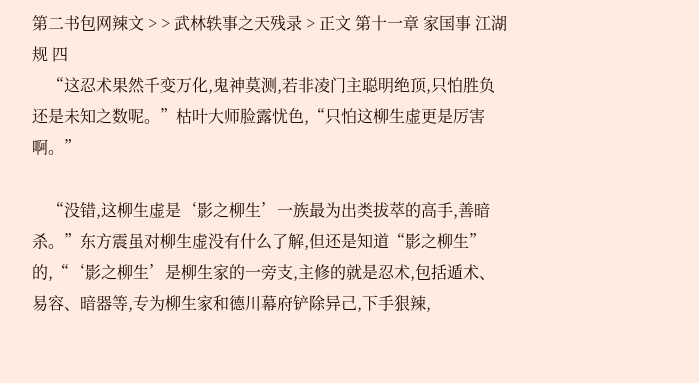第二书包网辣文 > > 武林轶事之天残录 > 正文 第十一章 家国事 江湖规 四
    “这忍术果然千变万化,鬼神莫测,若非凌门主聪明绝顶,只怕胜负还是未知之数呢。”枯叶大师脸露忧色,“只怕这柳生虚更是厉害啊。”

    “没错,这柳生虚是‘影之柳生’一族最为出类拔萃的高手,善暗杀。”东方震虽对柳生虚没有什么了解,但还是知道“影之柳生”的,“‘影之柳生’是柳生家的一旁支,主修的就是忍术,包括遁术、易容、暗器等,专为柳生家和德川幕府铲除异己,下手狠辣,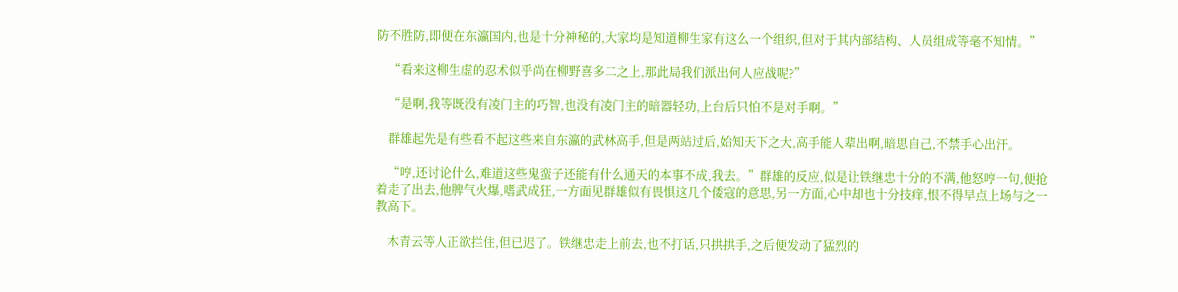防不胜防,即便在东瀛国内,也是十分神秘的,大家均是知道柳生家有这么一个组织,但对于其内部结构、人员组成等毫不知情。”

    “看来这柳生虚的忍术似乎尚在柳野喜多二之上,那此局我们派出何人应战呢?”

    “是啊,我等既没有凌门主的巧智,也没有凌门主的暗器轻功,上台后只怕不是对手啊。”

    群雄起先是有些看不起这些来自东瀛的武林高手,但是两站过后,始知天下之大,高手能人辈出啊,暗思自己,不禁手心出汗。

    “哼,还讨论什么,难道这些鬼蛮子还能有什么通天的本事不成,我去。”群雄的反应,似是让铁继忠十分的不满,他怒哼一句,便抢着走了出去,他脾气火爆,嗜武成狂,一方面见群雄似有畏惧这几个倭寇的意思,另一方面,心中却也十分技痒,恨不得早点上场与之一教高下。

    木青云等人正欲拦住,但已迟了。铁继忠走上前去,也不打话,只拱拱手,之后便发动了猛烈的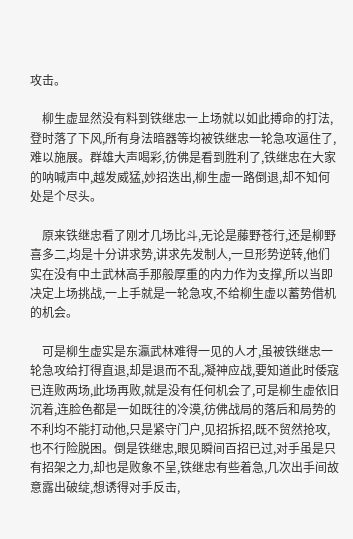攻击。

    柳生虚显然没有料到铁继忠一上场就以如此搏命的打法,登时落了下风,所有身法暗器等均被铁继忠一轮急攻逼住了,难以施展。群雄大声喝彩,彷佛是看到胜利了,铁继忠在大家的呐喊声中,越发威猛,妙招迭出,柳生虚一路倒退,却不知何处是个尽头。

    原来铁继忠看了刚才几场比斗,无论是藤野苍行,还是柳野喜多二,均是十分讲求势,讲求先发制人,一旦形势逆转,他们实在没有中土武林高手那般厚重的内力作为支撑,所以当即决定上场挑战,一上手就是一轮急攻,不给柳生虚以蓄势借机的机会。

    可是柳生虚实是东瀛武林难得一见的人才,虽被铁继忠一轮急攻给打得直退,却是退而不乱,凝神应战,要知道此时倭寇已连败两场,此场再败,就是没有任何机会了,可是柳生虚依旧沉着,连脸色都是一如既往的冷漠,彷佛战局的落后和局势的不利均不能打动他,只是紧守门户,见招拆招,既不贸然抢攻,也不行险脱困。倒是铁继忠,眼见瞬间百招已过,对手虽是只有招架之力,却也是败象不呈,铁继忠有些着急,几次出手间故意露出破绽,想诱得对手反击,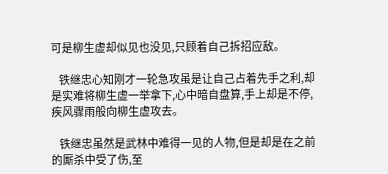可是柳生虚却似见也没见,只顾着自己拆招应敌。

    铁继忠心知刚才一轮急攻虽是让自己占着先手之利,却是实难将柳生虚一举拿下,心中暗自盘算,手上却是不停,疾风骤雨般向柳生虚攻去。

    铁继忠虽然是武林中难得一见的人物,但是却是在之前的厮杀中受了伤,至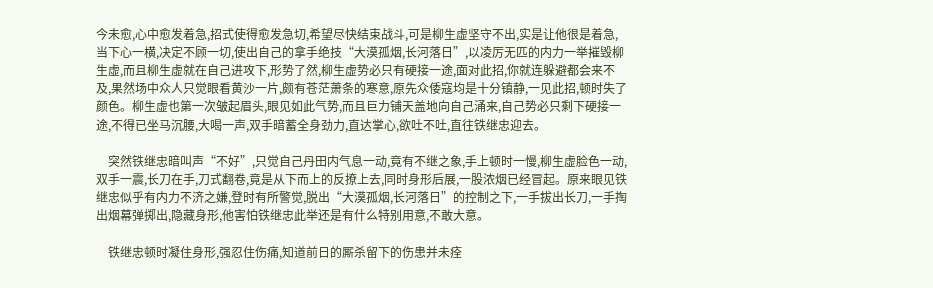今未愈,心中愈发着急,招式使得愈发急切,希望尽快结束战斗,可是柳生虚坚守不出,实是让他很是着急,当下心一横,决定不顾一切,使出自己的拿手绝技“大漠孤烟,长河落日”,以凌厉无匹的内力一举摧毁柳生虚,而且柳生虚就在自己进攻下,形势了然,柳生虚势必只有硬接一途,面对此招,你就连躲避都会来不及,果然场中众人只觉眼看黄沙一片,颇有苍茫萧条的寒意,原先众倭寇均是十分镇静,一见此招,顿时失了颜色。柳生虚也第一次皱起眉头,眼见如此气势,而且巨力铺天盖地向自己涌来,自己势必只剩下硬接一途,不得已坐马沉腰,大喝一声,双手暗蓄全身劲力,直达掌心,欲吐不吐,直往铁继忠迎去。

    突然铁继忠暗叫声“不好”,只觉自己丹田内气息一动,竟有不继之象,手上顿时一慢,柳生虚脸色一动,双手一震,长刀在手,刀式翻卷,竟是从下而上的反撩上去,同时身形后展,一股浓烟已经冒起。原来眼见铁继忠似乎有内力不济之嫌,登时有所警觉,脱出“大漠孤烟,长河落日”的控制之下,一手拔出长刀,一手掏出烟幕弹掷出,隐藏身形,他害怕铁继忠此举还是有什么特别用意,不敢大意。

    铁继忠顿时凝住身形,强忍住伤痛,知道前日的厮杀留下的伤患并未痊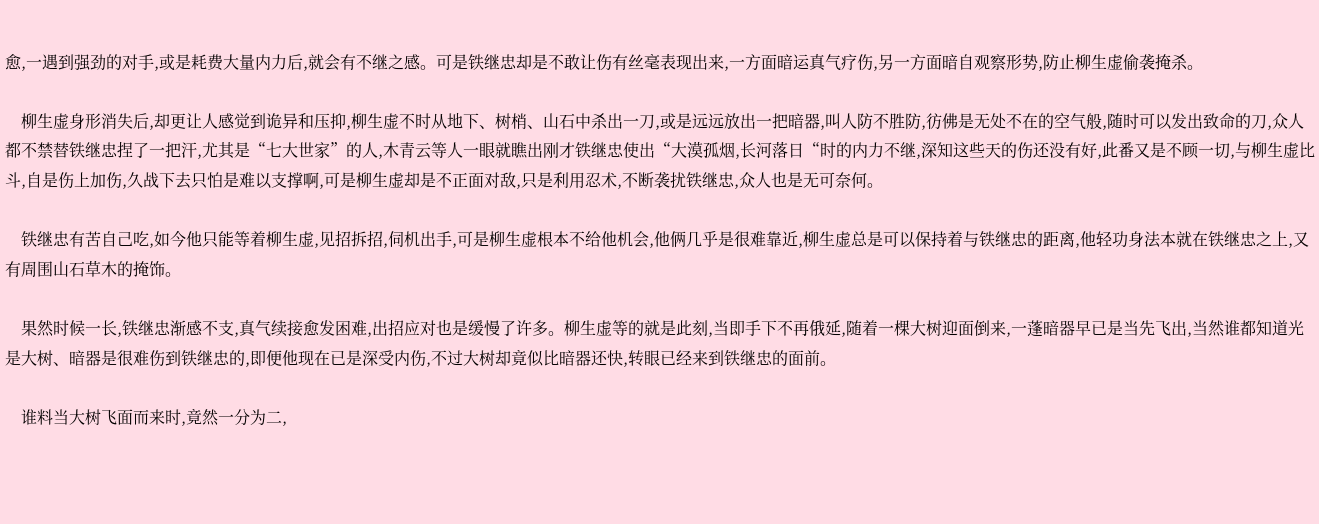愈,一遇到强劲的对手,或是耗费大量内力后,就会有不继之感。可是铁继忠却是不敢让伤有丝毫表现出来,一方面暗运真气疗伤,另一方面暗自观察形势,防止柳生虚偷袭掩杀。

    柳生虚身形消失后,却更让人感觉到诡异和压抑,柳生虚不时从地下、树梢、山石中杀出一刀,或是远远放出一把暗器,叫人防不胜防,彷佛是无处不在的空气般,随时可以发出致命的刀,众人都不禁替铁继忠捏了一把汗,尤其是“七大世家”的人,木青云等人一眼就瞧出刚才铁继忠使出“大漠孤烟,长河落日“时的内力不继,深知这些天的伤还没有好,此番又是不顾一切,与柳生虚比斗,自是伤上加伤,久战下去只怕是难以支撑啊,可是柳生虚却是不正面对敌,只是利用忍术,不断袭扰铁继忠,众人也是无可奈何。

    铁继忠有苦自己吃,如今他只能等着柳生虚,见招拆招,伺机出手,可是柳生虚根本不给他机会,他俩几乎是很难靠近,柳生虚总是可以保持着与铁继忠的距离,他轻功身法本就在铁继忠之上,又有周围山石草木的掩饰。

    果然时候一长,铁继忠渐感不支,真气续接愈发困难,出招应对也是缓慢了许多。柳生虚等的就是此刻,当即手下不再俄延,随着一棵大树迎面倒来,一蓬暗器早已是当先飞出,当然谁都知道光是大树、暗器是很难伤到铁继忠的,即便他现在已是深受内伤,不过大树却竟似比暗器还快,转眼已经来到铁继忠的面前。

    谁料当大树飞面而来时,竟然一分为二,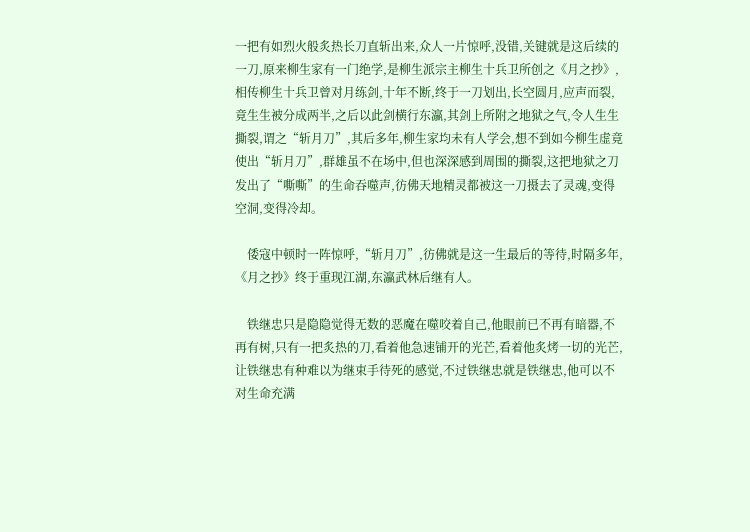一把有如烈火般炙热长刀直斩出来,众人一片惊呼,没错,关键就是这后续的一刀,原来柳生家有一门绝学,是柳生派宗主柳生十兵卫所创之《月之抄》,相传柳生十兵卫曾对月练剑,十年不断,终于一刀划出,长空圆月,应声而裂,竟生生被分成两半,之后以此剑横行东瀛,其剑上所附之地狱之气,令人生生撕裂,谓之“斩月刀”,其后多年,柳生家均未有人学会,想不到如今柳生虚竟使出“斩月刀”,群雄虽不在场中,但也深深感到周围的撕裂,这把地狱之刀发出了“嘶嘶”的生命吞噬声,彷佛天地精灵都被这一刀摄去了灵魂,变得空洞,变得冷却。

    倭寇中顿时一阵惊呼,“斩月刀”,彷佛就是这一生最后的等待,时隔多年,《月之抄》终于重现江湖,东瀛武林后继有人。

    铁继忠只是隐隐觉得无数的恶魔在噬咬着自己,他眼前已不再有暗器,不再有树,只有一把炙热的刀,看着他急速铺开的光芒,看着他炙烤一切的光芒,让铁继忠有种难以为继束手待死的感觉,不过铁继忠就是铁继忠,他可以不对生命充满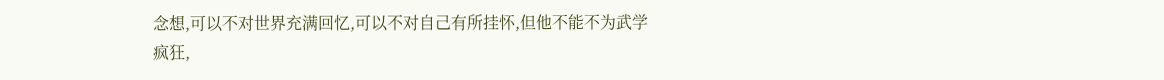念想,可以不对世界充满回忆,可以不对自己有所挂怀,但他不能不为武学疯狂,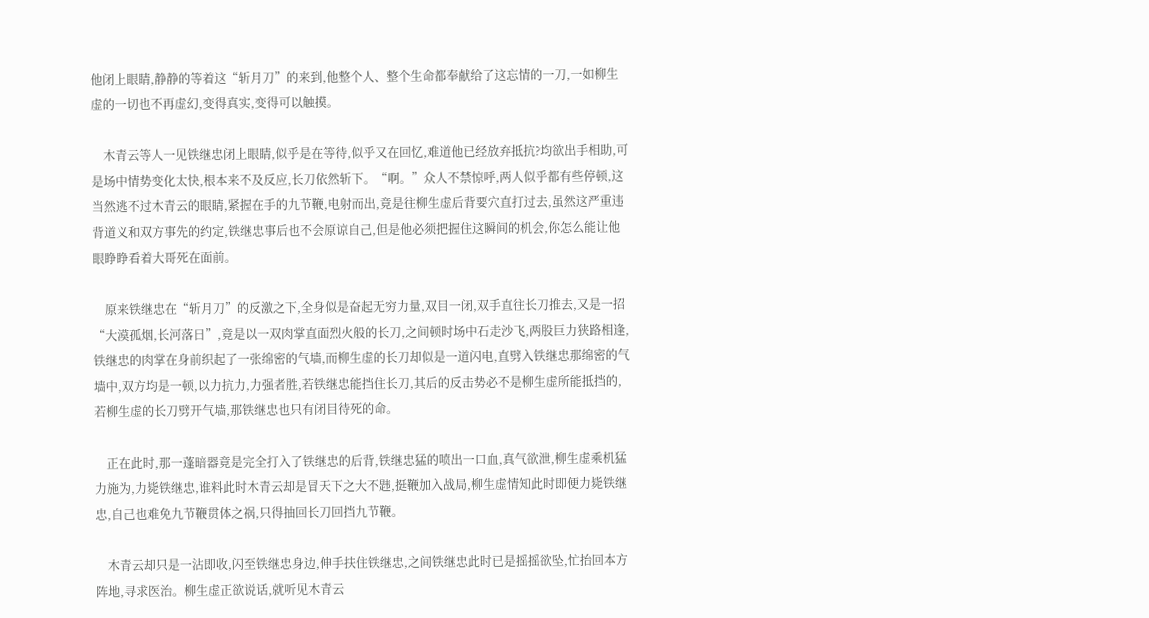他闭上眼睛,静静的等着这“斩月刀”的来到,他整个人、整个生命都奉献给了这忘情的一刀,一如柳生虚的一切也不再虚幻,变得真实,变得可以触摸。

    木青云等人一见铁继忠闭上眼睛,似乎是在等待,似乎又在回忆,难道他已经放弃抵抗?均欲出手相助,可是场中情势变化太快,根本来不及反应,长刀依然斩下。“啊。”众人不禁惊呼,两人似乎都有些停顿,这当然逃不过木青云的眼睛,紧握在手的九节鞭,电射而出,竟是往柳生虚后背要穴直打过去,虽然这严重违背道义和双方事先的约定,铁继忠事后也不会原谅自己,但是他必须把握住这瞬间的机会,你怎么能让他眼睁睁看着大哥死在面前。

    原来铁继忠在“斩月刀”的反激之下,全身似是奋起无穷力量,双目一闭,双手直往长刀推去,又是一招“大漠孤烟,长河落日”,竟是以一双肉掌直面烈火般的长刀,之间顿时场中石走沙飞,两股巨力狭路相逢,铁继忠的肉掌在身前织起了一张绵密的气墙,而柳生虚的长刀却似是一道闪电,直劈入铁继忠那绵密的气墙中,双方均是一顿,以力抗力,力强者胜,若铁继忠能挡住长刀,其后的反击势必不是柳生虚所能抵挡的,若柳生虚的长刀劈开气墙,那铁继忠也只有闭目待死的命。

    正在此时,那一蓬暗器竟是完全打入了铁继忠的后背,铁继忠猛的喷出一口血,真气欲泄,柳生虚乘机猛力施为,力毙铁继忠,谁料此时木青云却是冒天下之大不韪,挺鞭加入战局,柳生虚情知此时即便力毙铁继忠,自己也难免九节鞭贯体之祸,只得抽回长刀回挡九节鞭。

    木青云却只是一沾即收,闪至铁继忠身边,伸手扶住铁继忠,之间铁继忠此时已是摇摇欲坠,忙抬回本方阵地,寻求医治。柳生虚正欲说话,就听见木青云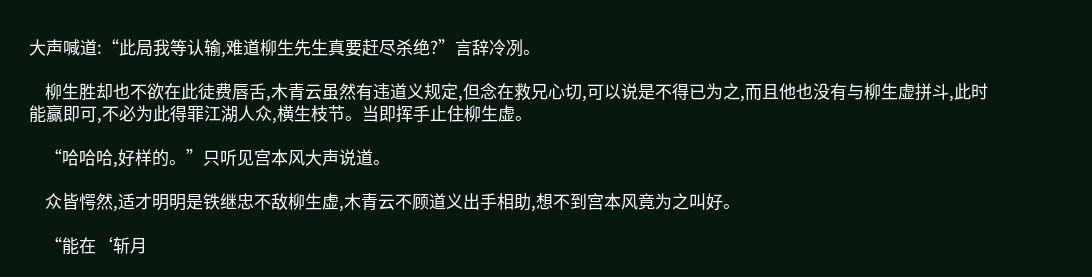大声喊道:“此局我等认输,难道柳生先生真要赶尽杀绝?”言辞冷冽。

    柳生胜却也不欲在此徒费唇舌,木青云虽然有违道义规定,但念在救兄心切,可以说是不得已为之,而且他也没有与柳生虚拼斗,此时能赢即可,不必为此得罪江湖人众,横生枝节。当即挥手止住柳生虚。

    “哈哈哈,好样的。”只听见宫本风大声说道。

    众皆愕然,适才明明是铁继忠不敌柳生虚,木青云不顾道义出手相助,想不到宫本风竟为之叫好。

    “能在‘斩月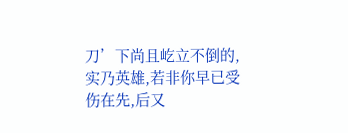刀’下尚且屹立不倒的,实乃英雄,若非你早已受伤在先,后又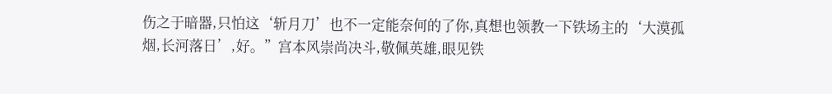伤之于暗器,只怕这‘斩月刀’也不一定能奈何的了你,真想也领教一下铁场主的‘大漠孤烟,长河落日’,好。”宫本风崇尚决斗,敬佩英雄,眼见铁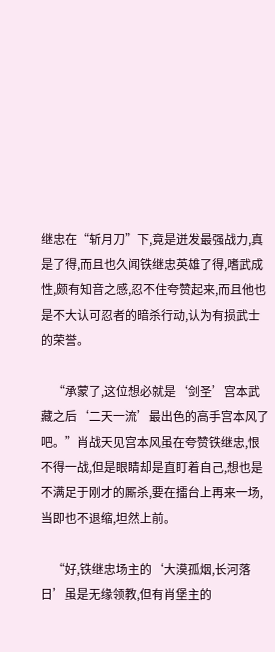继忠在“斩月刀”下,竟是迸发最强战力,真是了得,而且也久闻铁继忠英雄了得,嗜武成性,颇有知音之感,忍不住夸赞起来,而且他也是不大认可忍者的暗杀行动,认为有损武士的荣誉。

    “承蒙了,这位想必就是‘剑圣’宫本武藏之后‘二天一流’最出色的高手宫本风了吧。”肖战天见宫本风虽在夸赞铁继忠,恨不得一战,但是眼睛却是直盯着自己,想也是不满足于刚才的厮杀,要在擂台上再来一场,当即也不退缩,坦然上前。

    “好,铁继忠场主的‘大漠孤烟,长河落日’虽是无缘领教,但有肖堡主的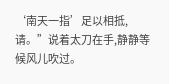‘南天一指’足以相抵,请。”说着太刀在手,静静等候风儿吹过。